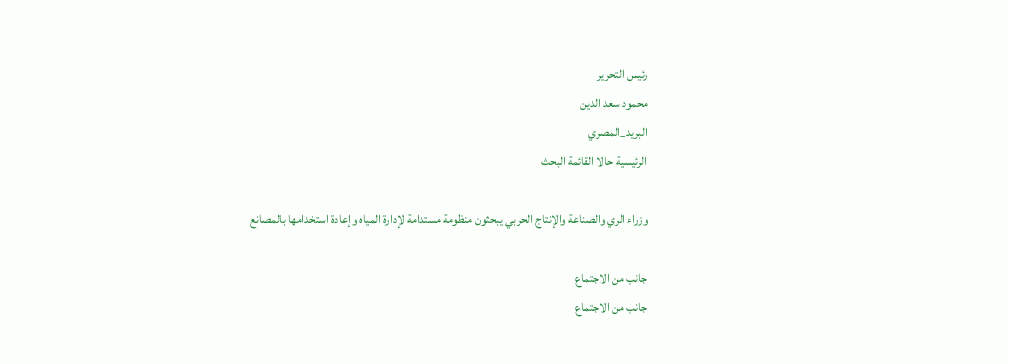رئيس التحرير
محمود سعد الدين
البريد_المصري
الرئيسية حالا القائمة البحث

وزراء الري والصناعة والإنتاج الحربي يبحثون منظومة مستدامة لإدارة المياه وإعادة استخدامها بالمصانع

جانب من الاجتماع
جانب من الاجتماع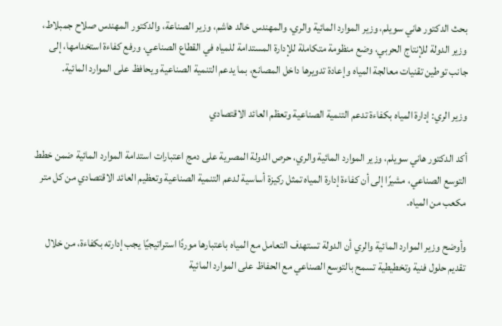بحث الدكتور هاني سويلم، وزير الموارد المائية والري، والمهندس خالد هاشم، وزير الصناعة، والدكتور المهندس صلاح جمبلاط، وزير الدولة للإنتاج الحربي، وضع منظومة متكاملة للإدارة المستدامة للمياه في القطاع الصناعي، ورفع كفاءة استخدامها، إلى جانب توطين تقنيات معالجة المياه وإعادة تدويرها داخل المصانع، بما يدعم التنمية الصناعية ويحافظ على الموارد المائية.

وزير الري: إدارة المياه بكفاءة تدعم التنمية الصناعية وتعظم العائد الاقتصادي

أكد الدكتور هاني سويلم، وزير الموارد المائية والري، حرص الدولة المصرية على دمج اعتبارات استدامة الموارد المائية ضمن خطط التوسع الصناعي، مشيرًا إلى أن كفاءة إدارة المياه تمثل ركيزة أساسية لدعم التنمية الصناعية وتعظيم العائد الاقتصادي من كل متر مكعب من المياه.

وأوضح وزير الموارد المائية والري أن الدولة تستهدف التعامل مع المياه باعتبارها موردًا استراتيجيًا يجب إدارته بكفاءة، من خلال تقديم حلول فنية وتخطيطية تسمح بالتوسع الصناعي مع الحفاظ على الموارد المائية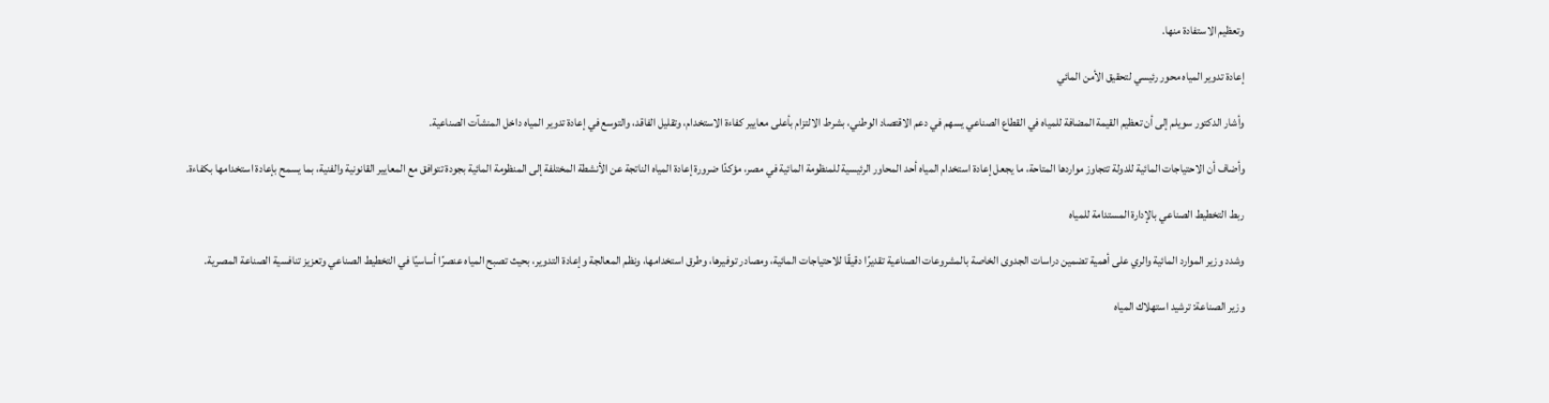وتعظيم الاستفادة منها.

إعادة تدوير المياه محور رئيسي لتحقيق الأمن المائي

وأشار الدكتور سويلم إلى أن تعظيم القيمة المضافة للمياه في القطاع الصناعي يسهم في دعم الاقتصاد الوطني، بشرط الالتزام بأعلى معايير كفاءة الاستخدام، وتقليل الفاقد، والتوسع في إعادة تدوير المياه داخل المنشآت الصناعية.

وأضاف أن الاحتياجات المائية للدولة تتجاوز مواردها المتاحة، ما يجعل إعادة استخدام المياه أحد المحاور الرئيسية للمنظومة المائية في مصر، مؤكدًا ضرورة إعادة المياه الناتجة عن الأنشطة المختلفة إلى المنظومة المائية بجودة تتوافق مع المعايير القانونية والفنية، بما يسمح بإعادة استخدامها بكفاءة.

ربط التخطيط الصناعي بالإدارة المستدامة للمياه

وشدد وزير الموارد المائية والري على أهمية تضمين دراسات الجدوى الخاصة بالمشروعات الصناعية تقديرًا دقيقًا للاحتياجات المائية، ومصادر توفيرها، وطرق استخدامها، ونظم المعالجة وإعادة التدوير، بحيث تصبح المياه عنصرًا أساسيًا في التخطيط الصناعي وتعزيز تنافسية الصناعة المصرية.

وزير الصناعة: ترشيد استهلاك المياه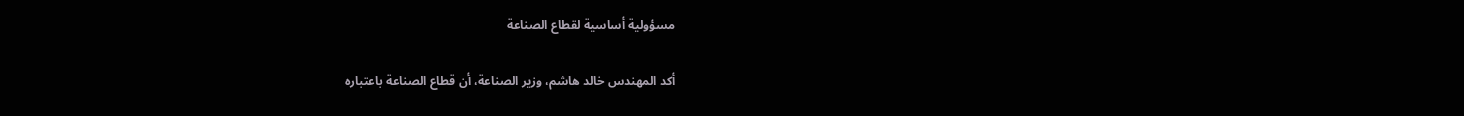مسؤولية أساسية لقطاع الصناعة

أكد المهندس خالد هاشم، وزير الصناعة، أن قطاع الصناعة باعتباره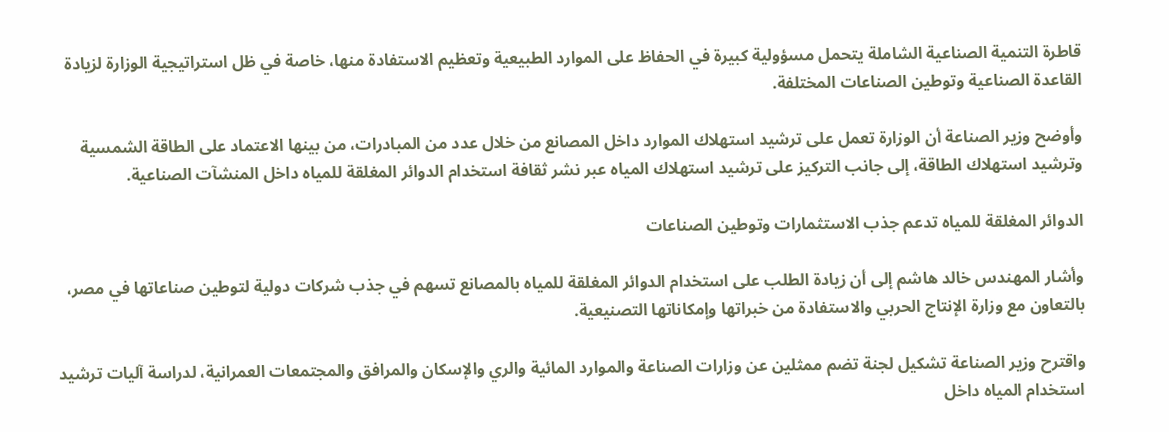قاطرة التنمية الصناعية الشاملة يتحمل مسؤولية كبيرة في الحفاظ على الموارد الطبيعية وتعظيم الاستفادة منها، خاصة في ظل استراتيجية الوزارة لزيادة القاعدة الصناعية وتوطين الصناعات المختلفة.

وأوضح وزير الصناعة أن الوزارة تعمل على ترشيد استهلاك الموارد داخل المصانع من خلال عدد من المبادرات، من بينها الاعتماد على الطاقة الشمسية وترشيد استهلاك الطاقة، إلى جانب التركيز على ترشيد استهلاك المياه عبر نشر ثقافة استخدام الدوائر المغلقة للمياه داخل المنشآت الصناعية.

الدوائر المغلقة للمياه تدعم جذب الاستثمارات وتوطين الصناعات

وأشار المهندس خالد هاشم إلى أن زيادة الطلب على استخدام الدوائر المغلقة للمياه بالمصانع تسهم في جذب شركات دولية لتوطين صناعاتها في مصر، بالتعاون مع وزارة الإنتاج الحربي والاستفادة من خبراتها وإمكاناتها التصنيعية.

واقترح وزير الصناعة تشكيل لجنة تضم ممثلين عن وزارات الصناعة والموارد المائية والري والإسكان والمرافق والمجتمعات العمرانية، لدراسة آليات ترشيد استخدام المياه داخل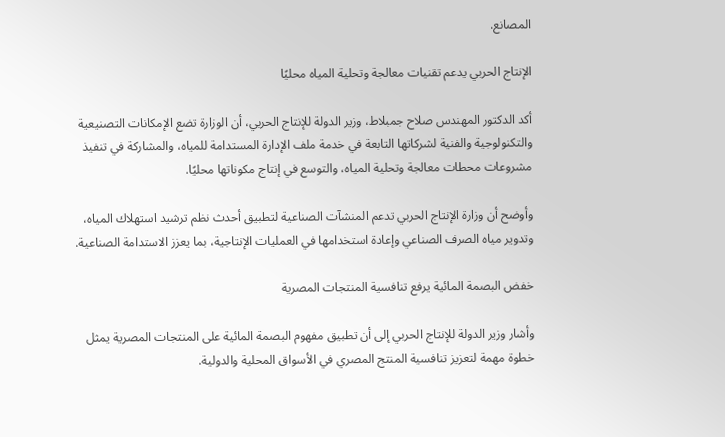المصانع.

الإنتاج الحربي يدعم تقنيات معالجة وتحلية المياه محليًا

أكد الدكتور المهندس صلاح جمبلاط، وزير الدولة للإنتاج الحربي، أن الوزارة تضع الإمكانات التصنيعية والتكنولوجية والفنية لشركاتها التابعة في خدمة ملف الإدارة المستدامة للمياه، والمشاركة في تنفيذ مشروعات محطات معالجة وتحلية المياه، والتوسع في إنتاج مكوناتها محليًا.

وأوضح أن وزارة الإنتاج الحربي تدعم المنشآت الصناعية لتطبيق أحدث نظم ترشيد استهلاك المياه، وتدوير مياه الصرف الصناعي وإعادة استخدامها في العمليات الإنتاجية، بما يعزز الاستدامة الصناعية.

خفض البصمة المائية يرفع تنافسية المنتجات المصرية

وأشار وزير الدولة للإنتاج الحربي إلى أن تطبيق مفهوم البصمة المائية على المنتجات المصرية يمثل خطوة مهمة لتعزيز تنافسية المنتج المصري في الأسواق المحلية والدولية.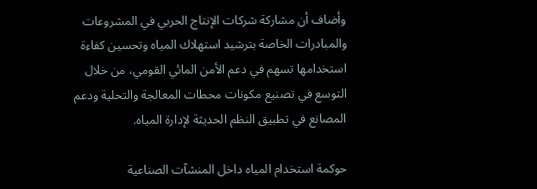وأضاف أن مشاركة شركات الإنتاج الحربي في المشروعات والمبادرات الخاصة بترشيد استهلاك المياه وتحسين كفاءة استخدامها تسهم في دعم الأمن المائي القومي، من خلال التوسع في تصنيع مكونات محطات المعالجة والتحلية ودعم المصانع في تطبيق النظم الحديثة لإدارة المياه.

حوكمة استخدام المياه داخل المنشآت الصناعية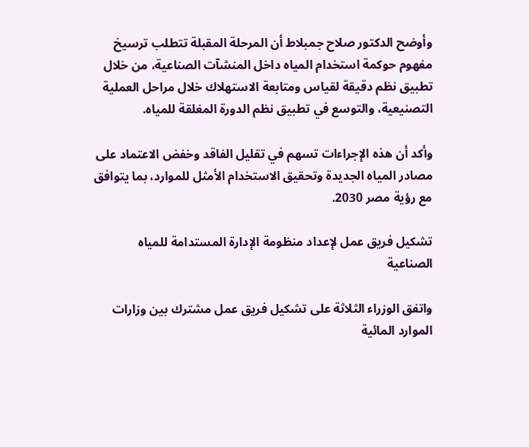وأوضح الدكتور صلاح جمبلاط أن المرحلة المقبلة تتطلب ترسيخ مفهوم حوكمة استخدام المياه داخل المنشآت الصناعية، من خلال تطبيق نظم دقيقة لقياس ومتابعة الاستهلاك خلال مراحل العملية التصنيعية، والتوسع في تطبيق نظم الدورة المغلقة للمياه.

وأكد أن هذه الإجراءات تسهم في تقليل الفاقد وخفض الاعتماد على مصادر المياه الجديدة وتحقيق الاستخدام الأمثل للموارد، بما يتوافق مع رؤية مصر 2030.

تشكيل فريق عمل لإعداد منظومة الإدارة المستدامة للمياه الصناعية

واتفق الوزراء الثلاثة على تشكيل فريق عمل مشترك بين وزارات الموارد المائية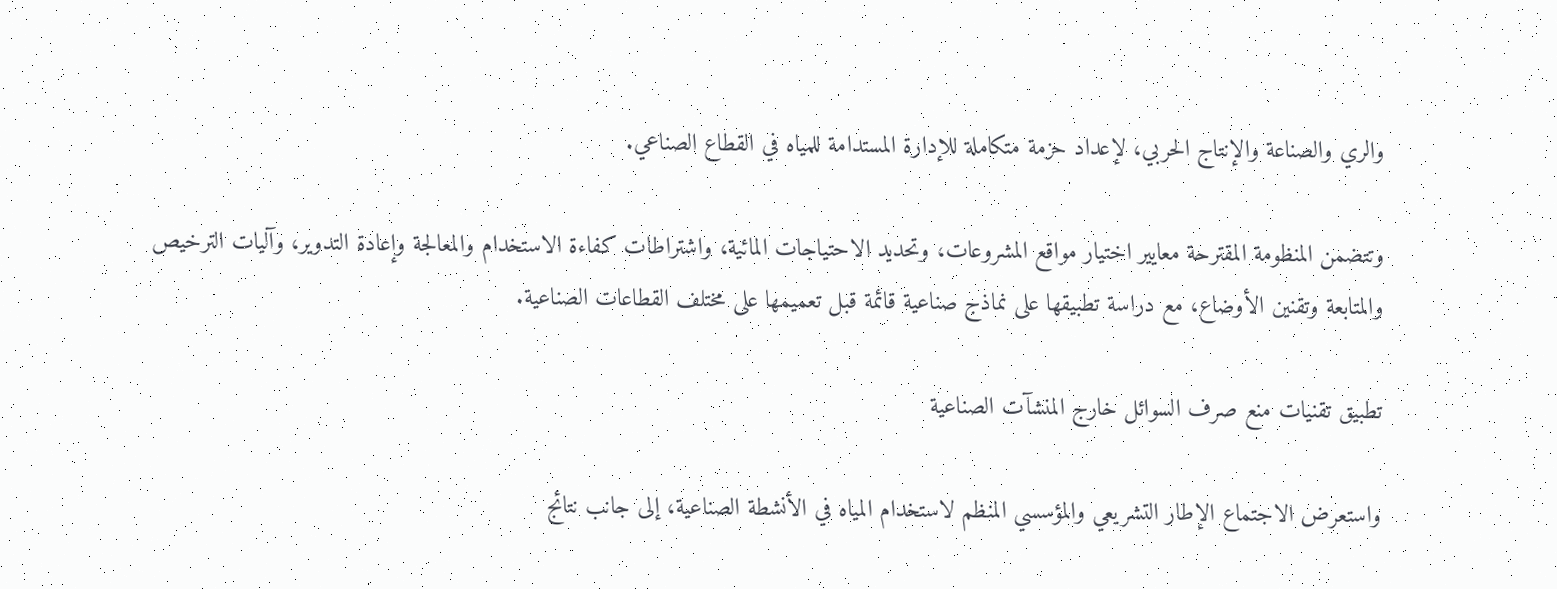والري والصناعة والإنتاج الحربي، لإعداد حزمة متكاملة للإدارة المستدامة للمياه في القطاع الصناعي.

وتتضمن المنظومة المقترحة معايير اختيار مواقع المشروعات، وتحديد الاحتياجات المائية، واشتراطات كفاءة الاستخدام والمعالجة وإعادة التدوير، وآليات الترخيص والمتابعة وتقنين الأوضاع، مع دراسة تطبيقها على نماذج صناعية قائمة قبل تعميمها على مختلف القطاعات الصناعية.

تطبيق تقنيات منع صرف السوائل خارج المنشآت الصناعية

واستعرض الاجتماع الإطار التشريعي والمؤسسي المنظم لاستخدام المياه في الأنشطة الصناعية، إلى جانب نتائج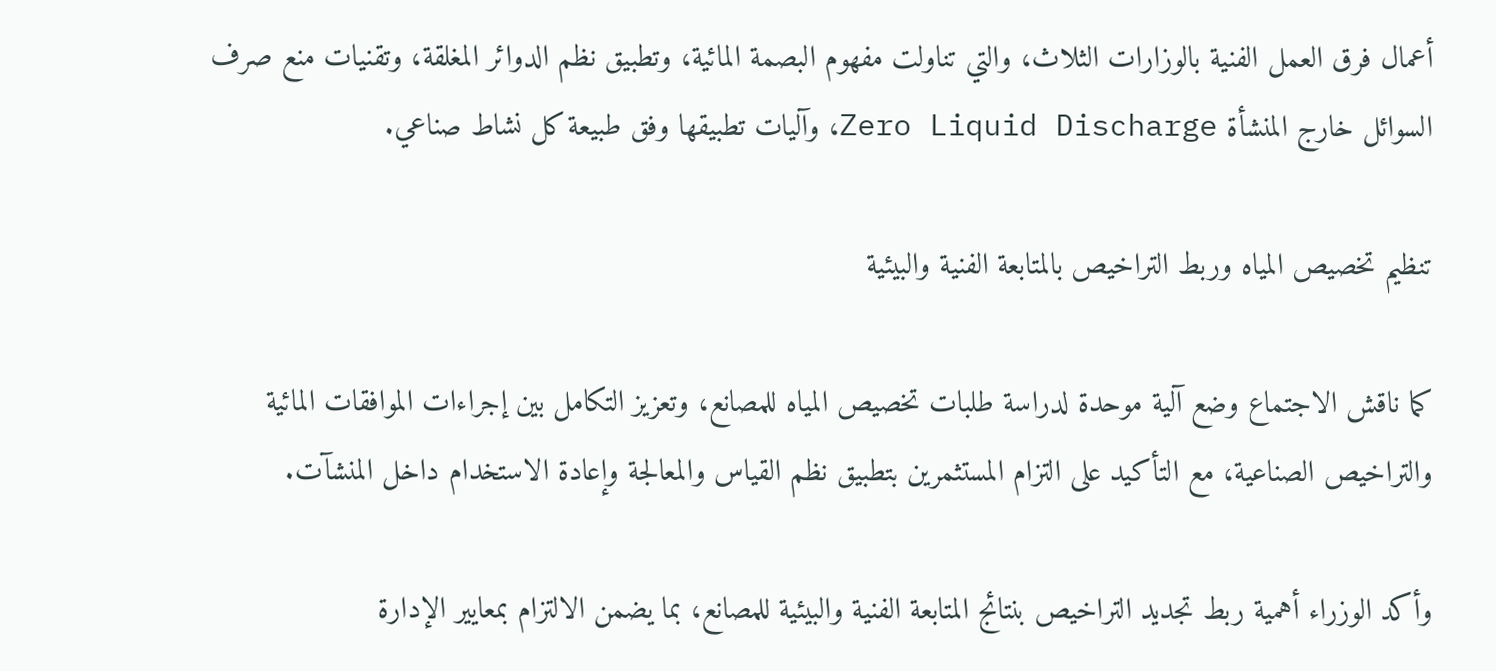أعمال فرق العمل الفنية بالوزارات الثلاث، والتي تناولت مفهوم البصمة المائية، وتطبيق نظم الدوائر المغلقة، وتقنيات منع صرف السوائل خارج المنشأة Zero Liquid Discharge، وآليات تطبيقها وفق طبيعة كل نشاط صناعي.

تنظيم تخصيص المياه وربط التراخيص بالمتابعة الفنية والبيئية

كما ناقش الاجتماع وضع آلية موحدة لدراسة طلبات تخصيص المياه للمصانع، وتعزيز التكامل بين إجراءات الموافقات المائية والتراخيص الصناعية، مع التأكيد على التزام المستثمرين بتطبيق نظم القياس والمعالجة وإعادة الاستخدام داخل المنشآت.

وأكد الوزراء أهمية ربط تجديد التراخيص بنتائج المتابعة الفنية والبيئية للمصانع، بما يضمن الالتزام بمعايير الإدارة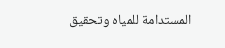المستدامة للمياه وتحقيق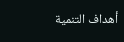أهداف التنمية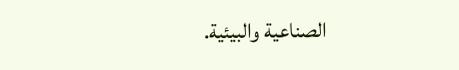الصناعية والبيئية.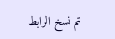تم نسخ الرابط